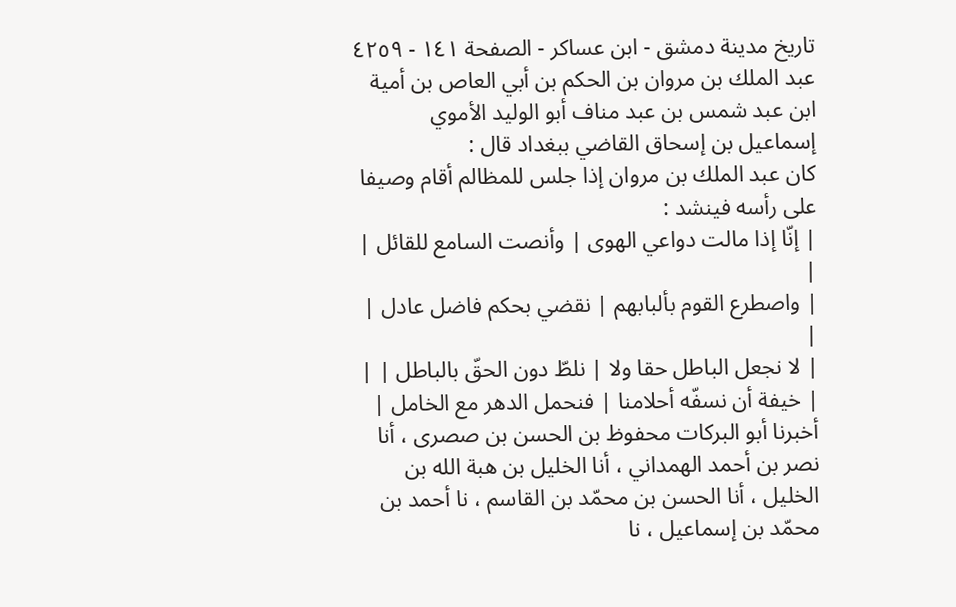تاريخ مدينة دمشق - ابن عساكر - الصفحة ١٤١ - ٤٢٥٩ عبد الملك بن مروان بن الحكم بن أبي العاص بن أمية ابن عبد شمس بن عبد مناف أبو الوليد الأموي
إسماعيل بن إسحاق القاضي ببغداد قال :
كان عبد الملك بن مروان إذا جلس للمظالم أقام وصيفا على رأسه فينشد :
| إنّا إذا مالت دواعي الهوى | وأنصت السامع للقائل | |
| واصطرع القوم بألبابهم | نقضي بحكم فاضل عادل | |
| لا نجعل الباطل حقا ولا | نلطّ دون الحقّ بالباطل | |
| خيفة أن نسفّه أحلامنا | فنحمل الدهر مع الخامل |
أخبرنا أبو البركات محفوظ بن الحسن بن صصرى ، أنا نصر بن أحمد الهمداني ، أنا الخليل بن هبة الله بن الخليل ، أنا الحسن بن محمّد بن القاسم ، نا أحمد بن محمّد بن إسماعيل ، نا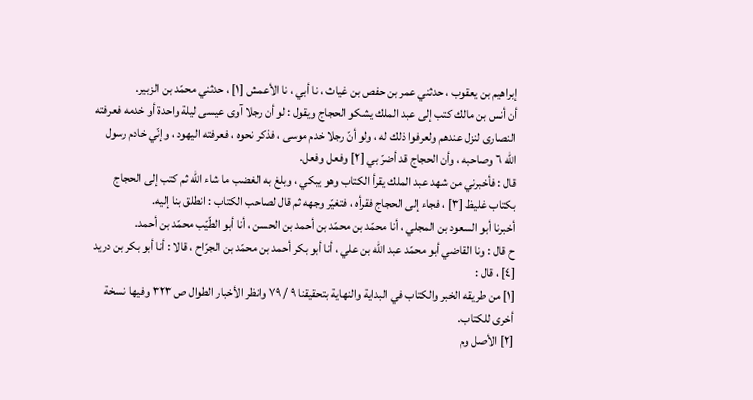إبراهيم بن يعقوب ، حدثني عمر بن حفص بن غياث ، نا أبي ، نا الأعمش [١] ، حدثني محمّد بن الزبير.
أن أنس بن مالك كتب إلى عبد الملك يشكو الحجاج ويقول : لو أن رجلا آوى عيسى ليلة واحدة أو خدمه فعرفته النصارى لنزل عندهم ولعرفوا ذلك له ، ولو أنّ رجلا خدم موسى ، فذكر نحوه ، فعرفته اليهود ، وإنّي خادم رسول الله ٦ وصاحبه ، وأن الحجاج قد أضرّ بي [٢] وفعل وفعل.
قال : فأخبرني من شهد عبد الملك يقرأ الكتاب وهو يبكي ، وبلغ به الغضب ما شاء الله ثم كتب إلى الحجاج بكتاب غليظ [٣] ، فجاء إلى الحجاج فقرأه ، فتغيّر وجهه ثم قال لصاحب الكتاب : انطلق بنا إليه.
أخبرنا أبو السعود بن المجلي ، أنا محمّد بن محمّد بن أحمد بن الحسن ، أنا أبو الطّيّب محمّد بن أحمد.
ح قال : ونا القاضي أبو محمّد عبد الله بن علي ، أنا أبو بكر أحمد بن محمّد بن الجرّاح ، قالا : أنا أبو بكر بن دريد [٤] ، قال :
[١] من طريقه الخبر والكتاب في البداية والنهاية بتحقيقنا ٩ / ٧٩ وانظر الأخبار الطوال ص ٣٢٣ وفيها نسخة أخرى للكتاب.
[٢] الأصل وم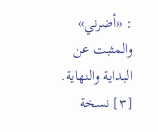: «أضرني» والمثبت عن البداية والنهاية.
[٣] نسخة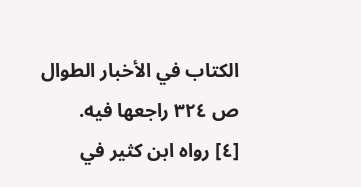الكتاب في الأخبار الطوال ص ٣٢٤ راجعها فيه.
[٤] رواه ابن كثير في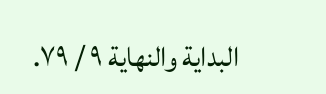البداية والنهاية ٩ / ٧٩.